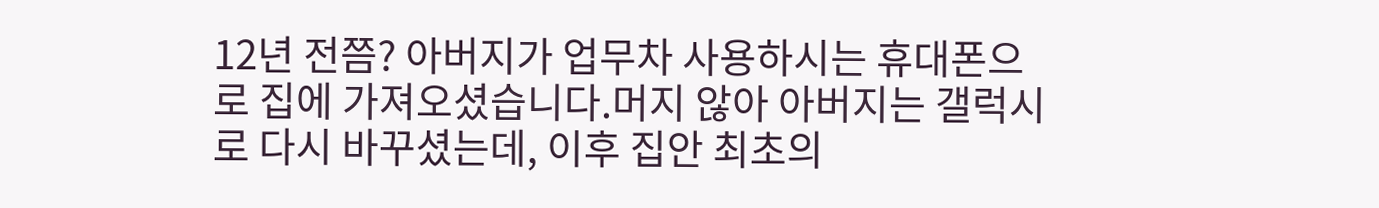12년 전쯤? 아버지가 업무차 사용하시는 휴대폰으로 집에 가져오셨습니다.머지 않아 아버지는 갤럭시로 다시 바꾸셨는데, 이후 집안 최초의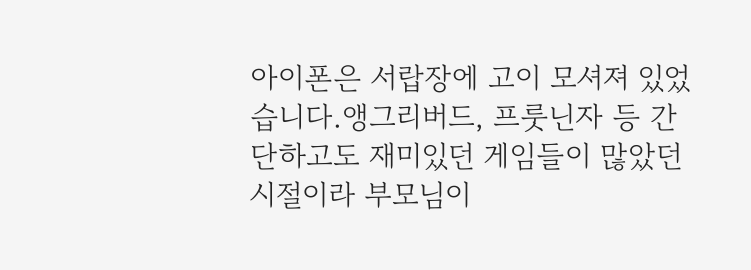아이폰은 서랍장에 고이 모셔져 있었습니다.앵그리버드, 프룻닌자 등 간단하고도 재미있던 게임들이 많았던 시절이라 부모님이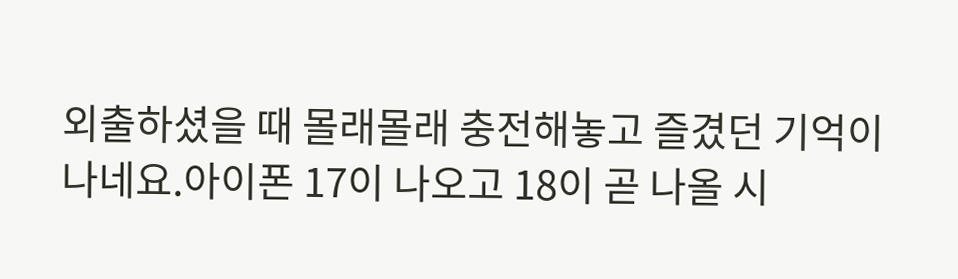외출하셨을 때 몰래몰래 충전해놓고 즐겼던 기억이 나네요.아이폰 17이 나오고 18이 곧 나올 시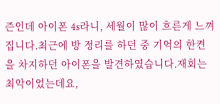즌인데 아이폰 4s라니, 세월이 많이 흐른게 느껴집니다.최근에 방 정리를 하던 중 기억의 한켠을 차지하던 아이폰을 발견하였습니다.재회는 최악이었는데요,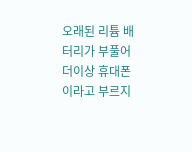오래된 리튬 배터리가 부풀어 더이상 휴대폰이라고 부르지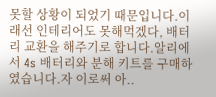못할 상황이 되었기 때문입니다.이래선 인테리어도 못해먹겠다, 배터리 교환을 해주기로 합니다.알리에서 4s 배터리와 분해 키트를 구매하였습니다.자 이로써 아..